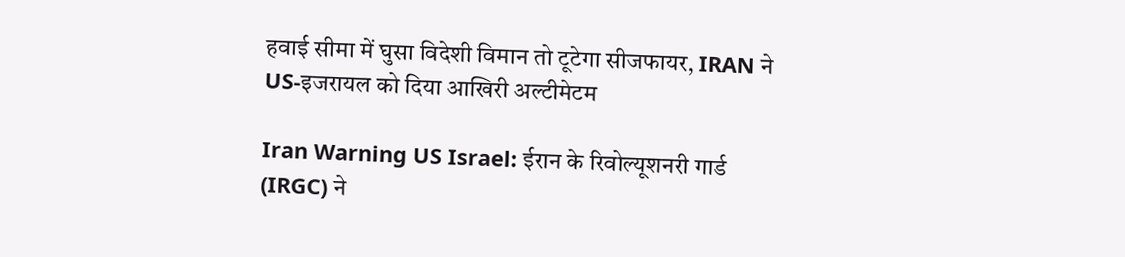हवाई सीमा में घुसा विदेशी विमान तो टूटेगा सीजफायर, IRAN ने US-इजरायल को दिया आखिरी अल्टीमेटम

Iran Warning US Israel: ईरान के रिवोल्यूशनरी गार्ड (IRGC) ने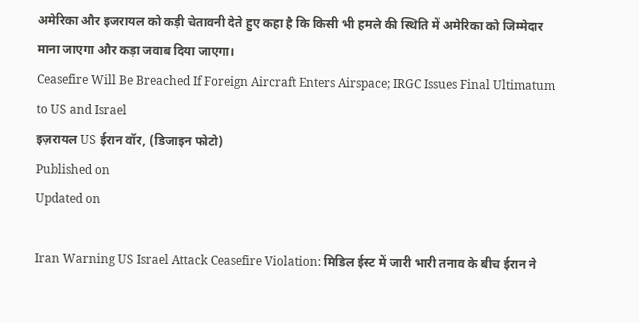अमेरिका और इजरायल को कड़ी चेतावनी देते हुए कहा है कि किसी भी हमले की स्थिति में अमेरिका को जिम्मेदार माना जाएगा और कड़ा जवाब दिया जाएगा।
Ceasefire Will Be Breached If Foreign Aircraft Enters Airspace; IRGC Issues Final Ultimatum to US and Israel
इज़रायल US ईरान वॉर, (डिजाइन फोटो)
Published on
Updated on

Iran Warning US Israel Attack Ceasefire Violation: मिडिल ईस्ट में जारी भारी तनाव के बीच ईरान ने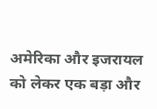अमेरिका और इजरायल को लेकर एक बड़ा और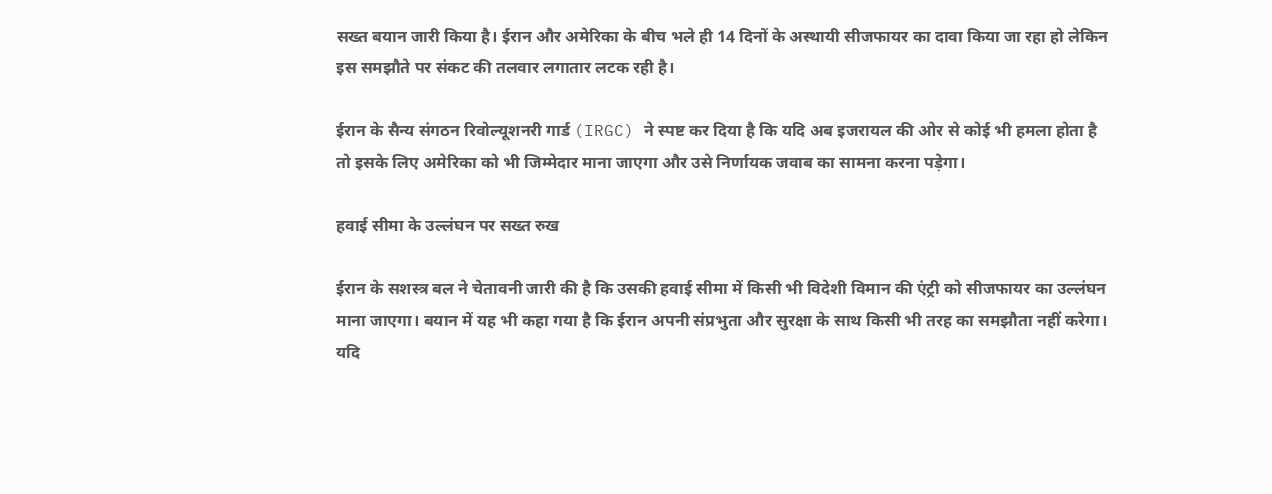सख्त बयान जारी किया है। ईरान और अमेरिका के बीच भले ही 14 दिनों के अस्थायी सीजफायर का दावा किया जा रहा हो लेकिन इस समझौते पर संकट की तलवार लगातार लटक रही है।

ईरान के सैन्य संगठन रिवोल्यूशनरी गार्ड (IRGC) ने स्पष्ट कर दिया है कि यदि अब इजरायल की ओर से कोई भी हमला होता है तो इसके लिए अमेरिका को भी जिम्मेदार माना जाएगा और उसे निर्णायक जवाब का सामना करना पड़ेगा।

हवाई सीमा के उल्लंघन पर सख्त रुख

ईरान के सशस्त्र बल ने चेतावनी जारी की है कि उसकी हवाई सीमा में किसी भी विदेशी विमान की एंट्री को सीजफायर का उल्लंघन माना जाएगा। बयान में यह भी कहा गया है कि ईरान अपनी संप्रभुता और सुरक्षा के साथ किसी भी तरह का समझौता नहीं करेगा। यदि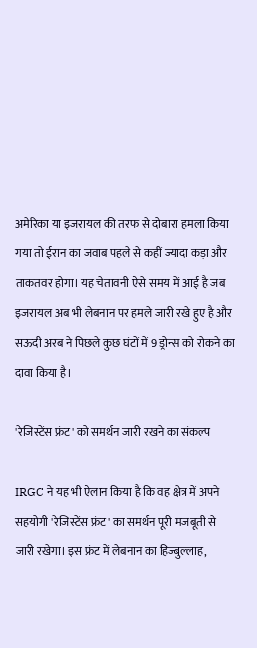अमेरिका या इजरायल की तरफ से दोबारा हमला किया गया तो ईरान का जवाब पहले से कहीं ज्यादा कड़ा और ताकतवर होगा। यह चेतावनी ऐसे समय में आई है जब इजरायल अब भी लेबनान पर हमले जारी रखे हुए है और सऊदी अरब ने पिछले कुछ घंटों में 9 ड्रोन्स को रोकने का दावा किया है।

'रेजिस्टेंस फ्रंट' को समर्थन जारी रखने का संकल्प

IRGC ने यह भी ऐलान किया है कि वह क्षेत्र में अपने सहयोगी 'रेजिस्टेंस फ्रंट' का समर्थन पूरी मजबूती से जारी रखेगा। इस फ्रंट में लेबनान का हिज्बुल्लाह,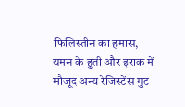फिलिस्तीन का हमास, यमन के हुती और इराक में मौजूद अन्य रेजिस्टेंस गुट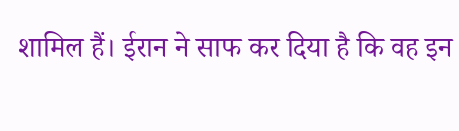शामिल हैं। ईरान ने साफ कर दिया है कि वह इन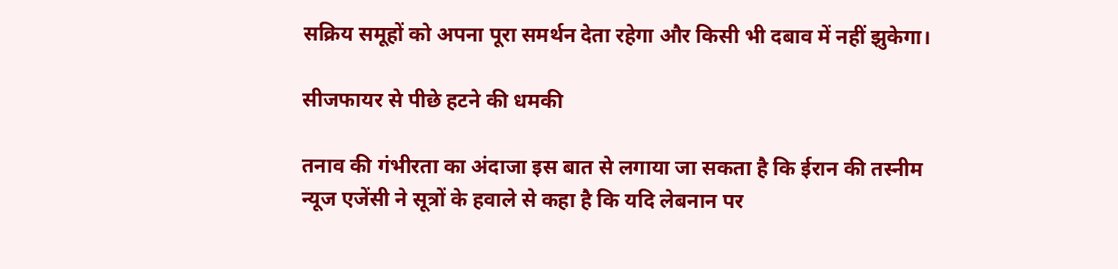सक्रिय समूहों को अपना पूरा समर्थन देता रहेगा और किसी भी दबाव में नहीं झुकेगा।

सीजफायर से पीछे हटने की धमकी

तनाव की गंभीरता का अंदाजा इस बात से लगाया जा सकता है कि ईरान की तस्नीम न्यूज एजेंसी ने सूत्रों के हवाले से कहा है कि यदि लेबनान पर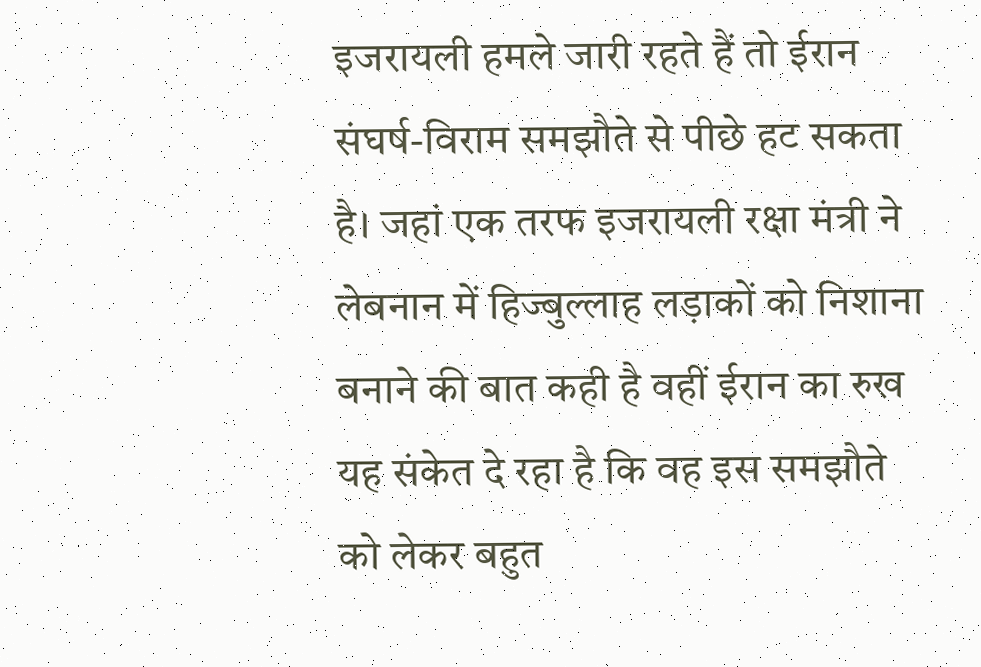इजरायली हमले जारी रहते हैं तो ईरान संघर्ष-विराम समझौते से पीछे हट सकता है। जहां एक तरफ इजरायली रक्षा मंत्री ने लेबनान में हिज्बुल्लाह लड़ाकों को निशाना बनाने की बात कही है वहीं ईरान का रुख यह संकेत दे रहा है कि वह इस समझौते को लेकर बहुत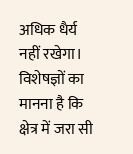अधिक धैर्य नहीं रखेगा। विशेषज्ञों का मानना है कि क्षेत्र में जरा सी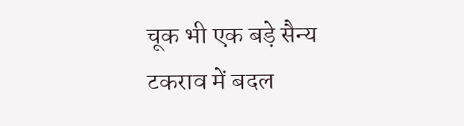चूक भी एक बड़े सैन्य टकराव में बदल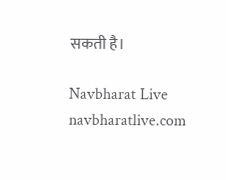सकती है।

Navbharat Live
navbharatlive.com